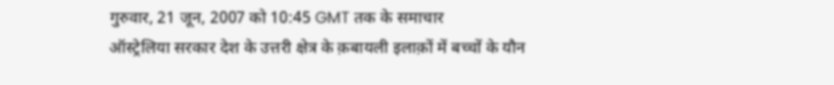गुरुवार, 21 जून, 2007 को 10:45 GMT तक के समाचार
ऑस्ट्रेलिया सरकार देश के उत्तरी क्षेत्र के क़बायली इलाक़ों में बच्चों के यौन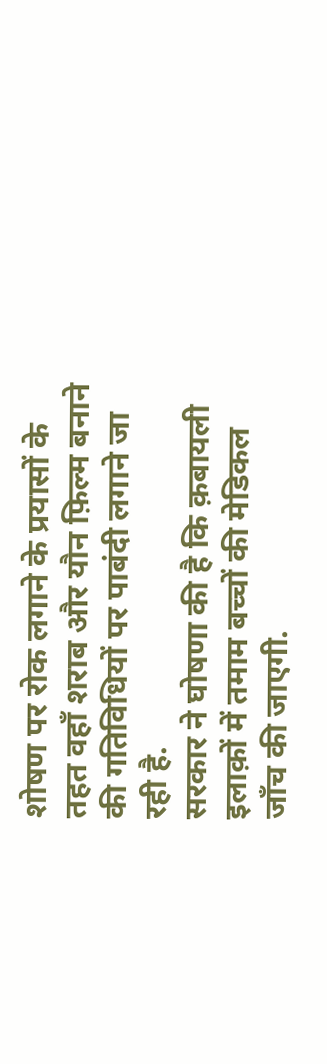शोषण पर रोक लगाने के प्रयासों के तहत वहाँ शराब और यौन फ़िल्म बनाने की गतिविधियों पर पाबंदी लगाने जा रही है.
सरकार ने घोषणा की है कि क़बायली इलाक़ों में तमाम बच्चों की मेडिकल जाँच की जाएगी.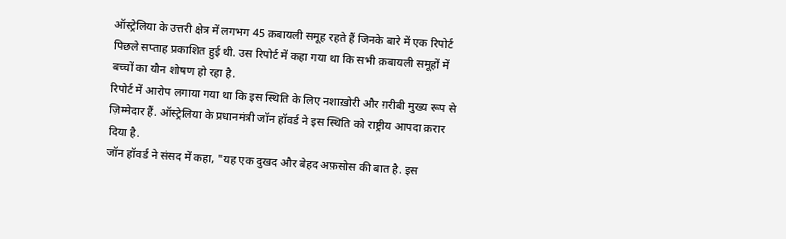ऑस्ट्रेलिया के उत्तरी क्षेत्र में लगभग 45 क़बायली समूह रहते हैं जिनके बारे में एक रिपोर्ट पिछले सप्ताह प्रकाशित हुई थी. उस रिपोर्ट में कहा गया था कि सभी क़बायली समूहों में बच्चों का यौन शोषण हो रहा है.
रिपोर्ट में आरोप लगाया गया था कि इस स्थिति के लिए नशाख़ोरी और ग़रीबी मुख्य रूप से ज़िम्मेदार हैं. ऑस्ट्रेलिया के प्रधानमंत्री जॉन हॉवर्ड ने इस स्थिति को राष्ट्रीय आपदा क़रार दिया है.
जॉन हॉवर्ड ने संसद में कहा, "यह एक दुखद और बेहद अफ़सोस की बात है. इस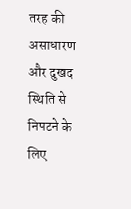तरह की असाधारण और दुखद स्थिति से निपटने के लिए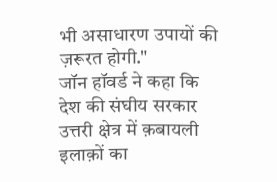भी असाधारण उपायों की ज़रूरत होगी."
जॉन हॉवर्ड ने कहा कि देश की संघीय सरकार उत्तरी क्षेत्र में क़बायली इलाक़ों का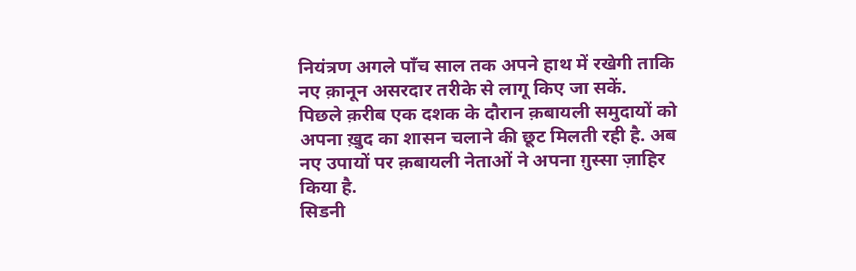नियंत्रण अगले पाँच साल तक अपने हाथ में रखेगी ताकि नए क़ानून असरदार तरीके से लागू किए जा सकें.
पिछले क़रीब एक दशक के दौरान क़बायली समुदायों को अपना ख़ुद का शासन चलाने की छूट मिलती रही है. अब नए उपायों पर क़बायली नेताओं ने अपना ग़ुस्सा ज़ाहिर किया है.
सिडनी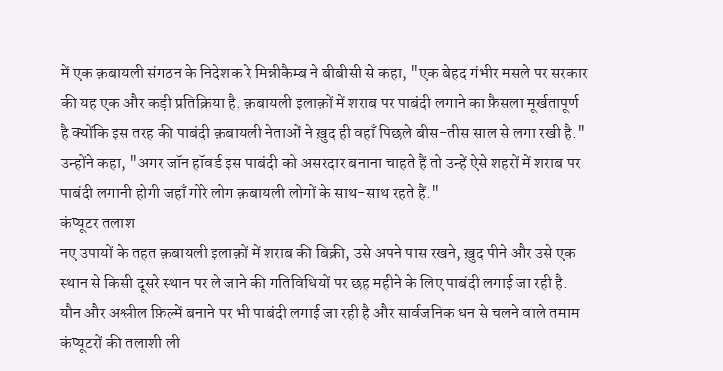में एक क़बायली संगठन के निदेशक रे मिन्नीकैम्ब ने बीबीसी से कहा, "एक बेहद गंभीर मसले पर सरकार की यह एक और कड़ी प्रतिक्रिया है. क़बायली इलाक़ों में शराब पर पाबंदी लगाने का फ़ैसला मूर्खतापूर्ण है क्योंकि इस तरह की पाबंदी क़बायली नेताओं ने ख़ुद ही वहाँ पिछले बीस-तीस साल से लगा रखी है."
उन्होंने कहा, "अगर जॉन हॉवर्ड इस पाबंदी को असरदार बनाना चाहते हैं तो उन्हें ऐसे शहरों में शराब पर पाबंदी लगानी होगी जहाँ गोरे लोग क़बायली लोगों के साथ-साथ रहते हैं."
कंप्यूटर तलाश
नए उपायों के तहत क़बायली इलाक़ों में शराब की बिक्री, उसे अपने पास रखने, ख़ुद पीने और उसे एक स्थान से किसी दूसरे स्थान पर ले जाने की गतिविधियों पर छह महीने के लिए पाबंदी लगाई जा रही है.
यौन और अश्लील फ़िल्में बनाने पर भी पाबंदी लगाई जा रही है और सार्वजनिक धन से चलने वाले तमाम कंप्यूटरों की तलाशी ली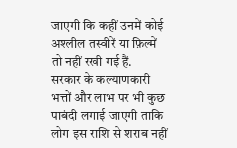जाएगी कि कहीं उनमें कोई अश्लील तस्वीरें या फ़िल्में तो नहीं रखी गई हैं.
सरकार के कल्याणकारी भत्तों और लाभ पर भी कुछ पाबंदी लगाई जाएगी ताकि लोग इस राशि से शराब नहीं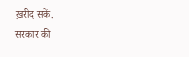ख़रीद सकें.
सरकार की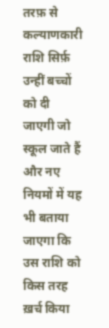तरफ़ से कल्याणकारी राशि सिर्फ़ उन्हीं बच्चों को दी जाएगी जो स्कूल जाते हैं और नए नियमों में यह भी बताया जाएगा कि उस राशि को किस तरह ख़र्च किया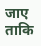जाए ताकि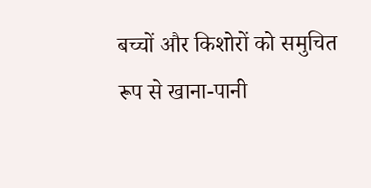बच्चों और किशोरों को समुचित रूप से खाना-पानी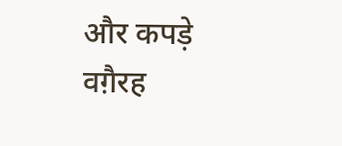और कपड़े वग़ैरह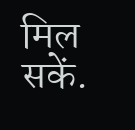मिल सकें.